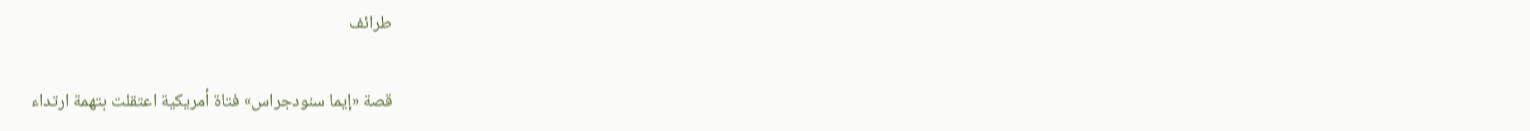طرائف

قصة «إيما سنودجراس» فتاة أمريكية اعتقلت بتهمة ارتداء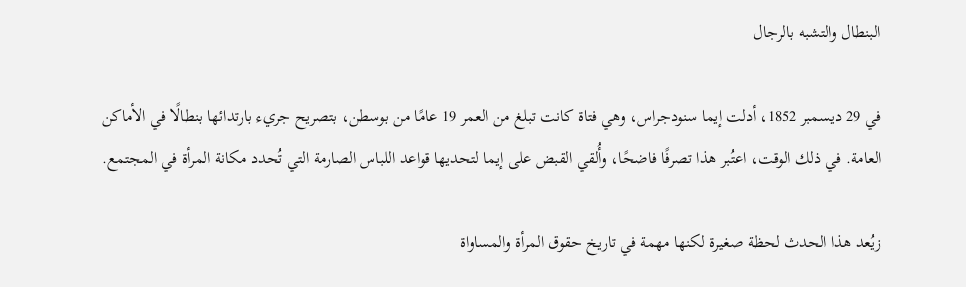البنطال والتشبه بالرجال

في 29 ديسمبر 1852، أدلت إيما سنودجراس، وهي فتاة كانت تبلغ من العمر 19 عامًا من بوسطن، بتصريح جريء بارتدائها بنطالًا في الأماكن العامة. في ذلك الوقت، اعتُبر هذا تصرفًا فاضحًا، وأُلقي القبض على إيما لتحديها قواعد اللباس الصارمة التي تُحدد مكانة المرأة في المجتمع.

زيُعد هذا الحدث لحظة صغيرة لكنها مهمة في تاريخ حقوق المرأة والمساواة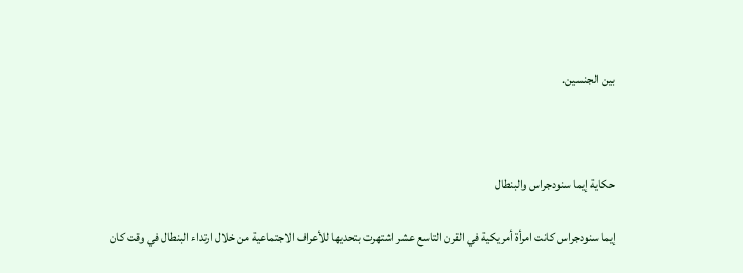بين الجنسين.



حكاية إيما سنودجراس والبنطال

إيما سنودجراس كانت امرأة أمريكية في القرن التاسع عشر اشتهرت بتحديها للأعراف الاجتماعية من خلال ارتداء البنطال في وقت كان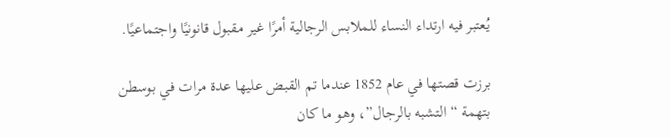يُعتبر فيه ارتداء النساء للملابس الرجالية أمرًا غير مقبول قانونيًا واجتماعيًا.

برزت قصتها في عام 1852 عندما تم القبض عليها عدة مرات في بوسطن بتهمة “التشبه بالرجال”، وهو ما كان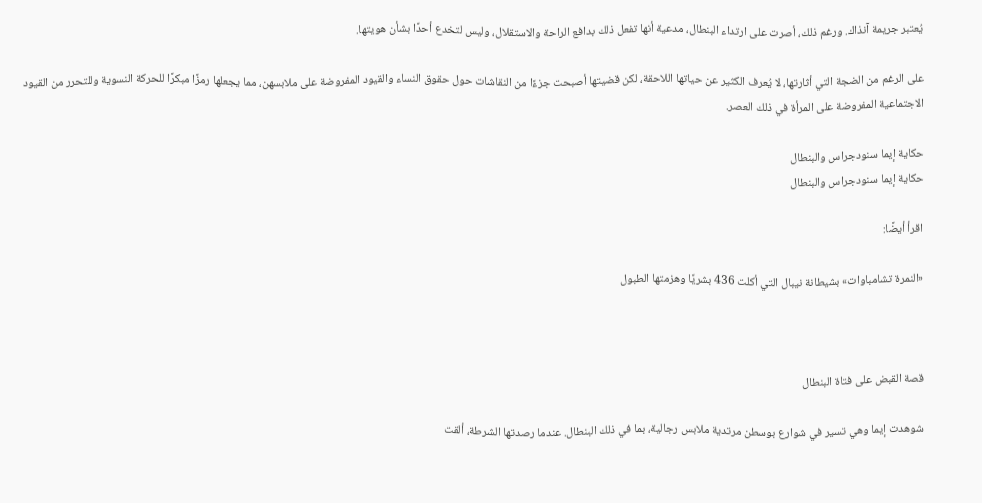يُعتبر جريمة آنذاك. ورغم ذلك، أصرت على ارتداء البنطال، مدعية أنها تفعل ذلك بدافع الراحة والاستقلال، وليس لتخدع أحدًا بشأن هويتها.

على الرغم من الضجة التي أثارتها، لا يُعرف الكثير عن حياتها اللاحقة، لكن قضيتها أصبحت جزءًا من النقاشات حول حقوق النساء والقيود المفروضة على ملابسهن، مما يجعلها رمزًا مبكرًا للحركة النسوية وللتحرر من القيود الاجتماعية المفروضة على المرأة في ذلك العصر.

حكاية إيما سنودجراس والبنطال
حكاية إيما سنودجراس والبنطال

اقرأ أيضًا:

«النمرة تشامباوات» بشيطانة نيبال التي أكلت 436 بشريًا وهزمتها الطبول



قصة القبض على فتاة البنطال

شوهدت إيما وهي تسير في شوارع بوسطن مرتدية ملابس رجالية، بما في ذلك البنطال. عندما رصدتها الشرطة، ألقت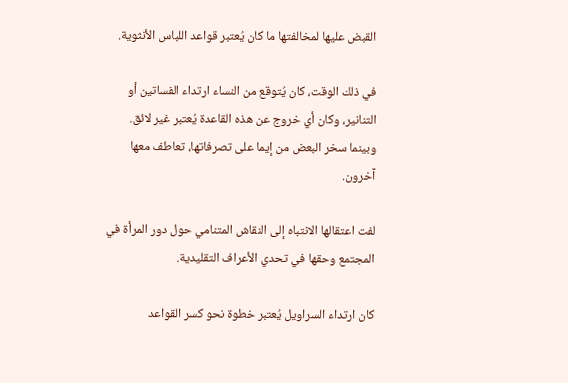القبض عليها لمخالفتها ما كان يُعتبر قواعد اللباس الأنثوية.

في ذلك الوقت، كان يُتوقع من النساء ارتداء الفساتين أو التنانير، وكان أي خروج عن هذه القاعدة يُعتبر غير لائق. وبينما سخر البعض من إيما على تصرفاتها، تعاطف معها آخرون.

لفت اعتقالها الانتباه إلى النقاش المتنامي حول دور المرأة في المجتمع وحقها في تحدي الأعراف التقليدية.

كان ارتداء السراويل يُعتبر خطوة نحو كسر القواعد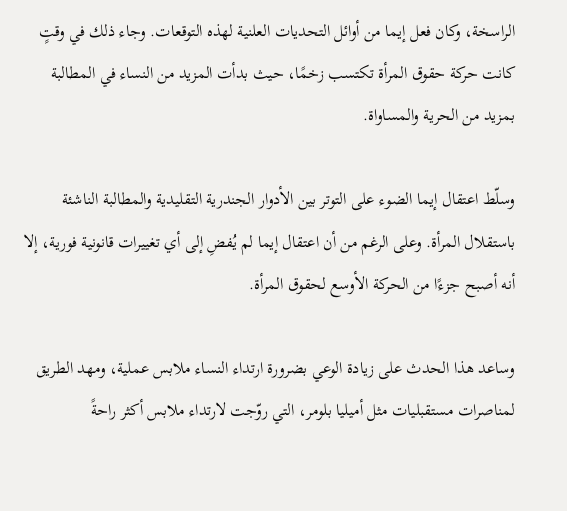الراسخة، وكان فعل إيما من أوائل التحديات العلنية لهذه التوقعات. وجاء ذلك في وقتٍ كانت حركة حقوق المرأة تكتسب زخمًا، حيث بدأت المزيد من النساء في المطالبة بمزيد من الحرية والمساواة.

وسلّط اعتقال إيما الضوء على التوتر بين الأدوار الجندرية التقليدية والمطالبة الناشئة باستقلال المرأة. وعلى الرغم من أن اعتقال إيما لم يُفضِ إلى أي تغييرات قانونية فورية، إلا أنه أصبح جزءًا من الحركة الأوسع لحقوق المرأة.

وساعد هذا الحدث على زيادة الوعي بضرورة ارتداء النساء ملابس عملية، ومهد الطريق لمناصرات مستقبليات مثل أميليا بلومر، التي روّجت لارتداء ملابس أكثر راحةً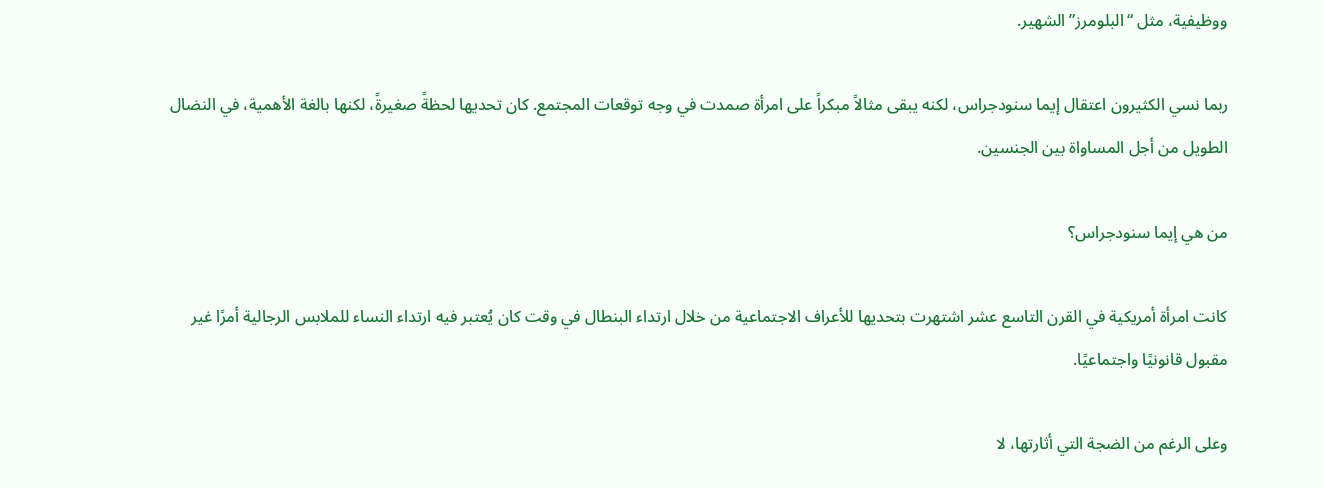ووظيفية، مثل “البلومرز” الشهير.

ربما نسي الكثيرون اعتقال إيما سنودجراس، لكنه يبقى مثالاً مبكراً على امرأة صمدت في وجه توقعات المجتمع. كان تحديها لحظةً صغيرةً، لكنها بالغة الأهمية، في النضال الطويل من أجل المساواة بين الجنسين.

من هي إيما سنودجراس؟

كانت امرأة أمريكية في القرن التاسع عشر اشتهرت بتحديها للأعراف الاجتماعية من خلال ارتداء البنطال في وقت كان يُعتبر فيه ارتداء النساء للملابس الرجالية أمرًا غير مقبول قانونيًا واجتماعيًا.

وعلى الرغم من الضجة التي أثارتها، لا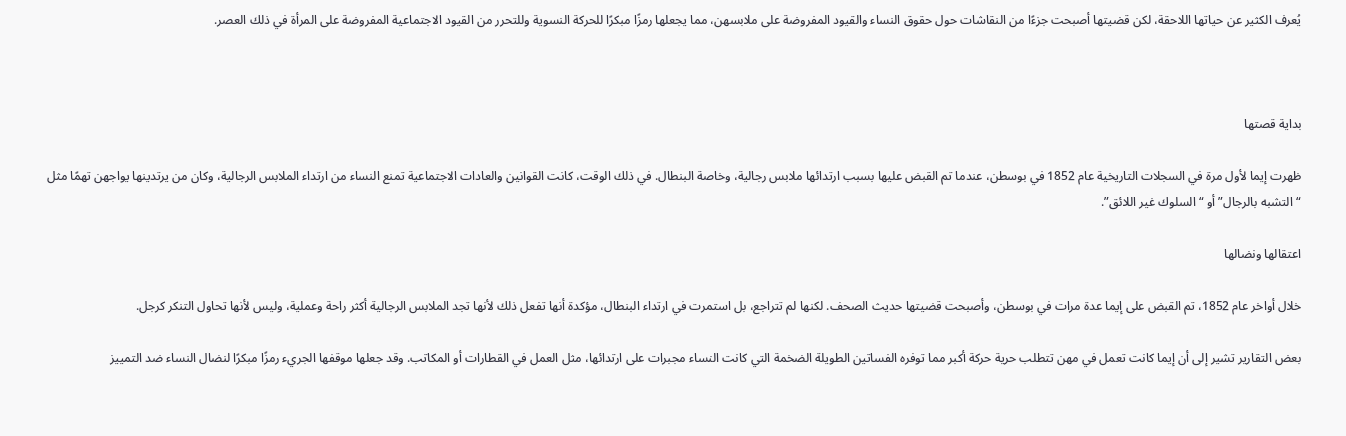يُعرف الكثير عن حياتها اللاحقة، لكن قضيتها أصبحت جزءًا من النقاشات حول حقوق النساء والقيود المفروضة على ملابسهن، مما يجعلها رمزًا مبكرًا للحركة النسوية وللتحرر من القيود الاجتماعية المفروضة على المرأة في ذلك العصر.



بداية قصتها

ظهرت إيما لأول مرة في السجلات التاريخية عام 1852 في بوسطن، عندما تم القبض عليها بسبب ارتدائها ملابس رجالية، وخاصة البنطال. في ذلك الوقت، كانت القوانين والعادات الاجتماعية تمنع النساء من ارتداء الملابس الرجالية، وكان من يرتدينها يواجهن تهمًا مثل “التشبه بالرجال” أو “السلوك غير اللائق”.

اعتقالها ونضالها

خلال أواخر عام 1852، تم القبض على إيما عدة مرات في بوسطن، وأصبحت قضيتها حديث الصحف. لكنها لم تتراجع، بل استمرت في ارتداء البنطال، مؤكدة أنها تفعل ذلك لأنها تجد الملابس الرجالية أكثر راحة وعملية، وليس لأنها تحاول التنكر كرجل.

بعض التقارير تشير إلى أن إيما كانت تعمل في مهن تتطلب حرية حركة أكبر مما توفره الفساتين الطويلة الضخمة التي كانت النساء مجبرات على ارتدائها، مثل العمل في القطارات أو المكاتب. وقد جعلها موقفها الجريء رمزًا مبكرًا لنضال النساء ضد التمييز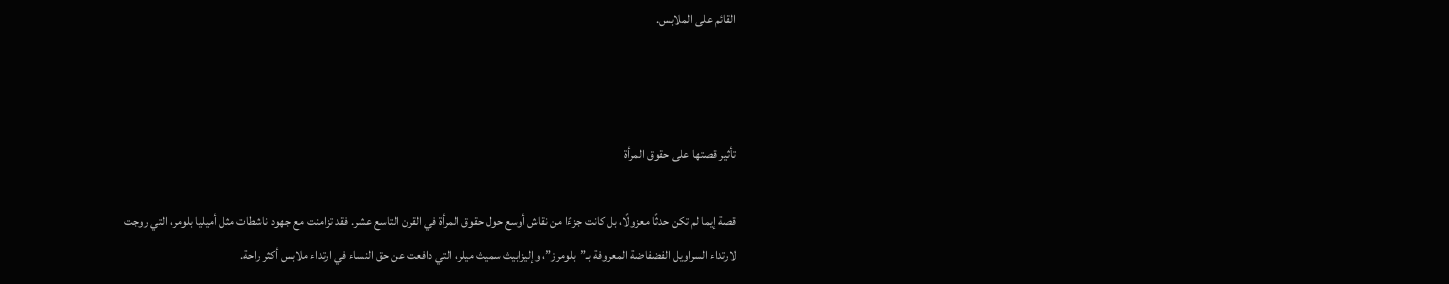القائم على الملابس.



تأثير قصتها على حقوق المرأة

قصة إيما لم تكن حدثًا معزولًا، بل كانت جزءًا من نقاش أوسع حول حقوق المرأة في القرن التاسع عشر. فقد تزامنت مع جهود ناشطات مثل أميليا بلومر، التي روجت لارتداء السراويل الفضفاضة المعروفة بـ”بلومرز”، وإليزابيث سميث ميلر، التي دافعت عن حق النساء في ارتداء ملابس أكثر راحة.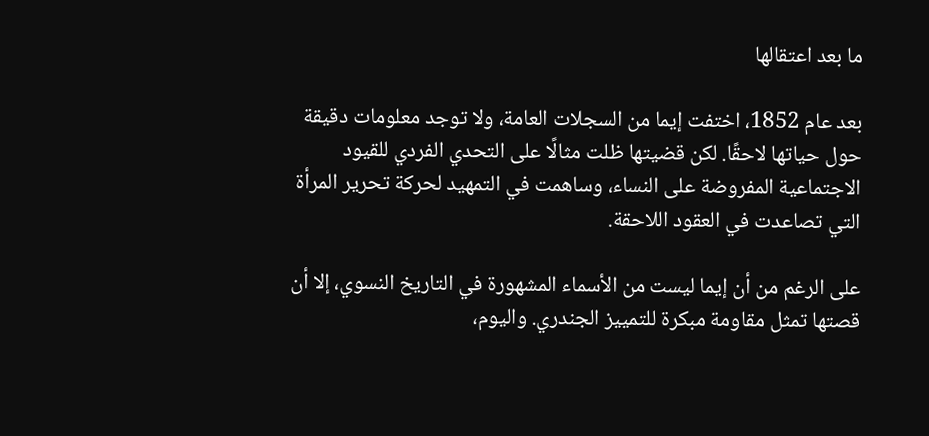ما بعد اعتقالها

بعد عام 1852، اختفت إيما من السجلات العامة، ولا توجد معلومات دقيقة حول حياتها لاحقًا. لكن قضيتها ظلت مثالًا على التحدي الفردي للقيود الاجتماعية المفروضة على النساء، وساهمت في التمهيد لحركة تحرير المرأة التي تصاعدت في العقود اللاحقة.

على الرغم من أن إيما ليست من الأسماء المشهورة في التاريخ النسوي، إلا أن قصتها تمثل مقاومة مبكرة للتمييز الجندري. واليوم،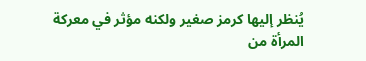يُنظر إليها كرمز صغير ولكنه مؤثر في معركة المرأة من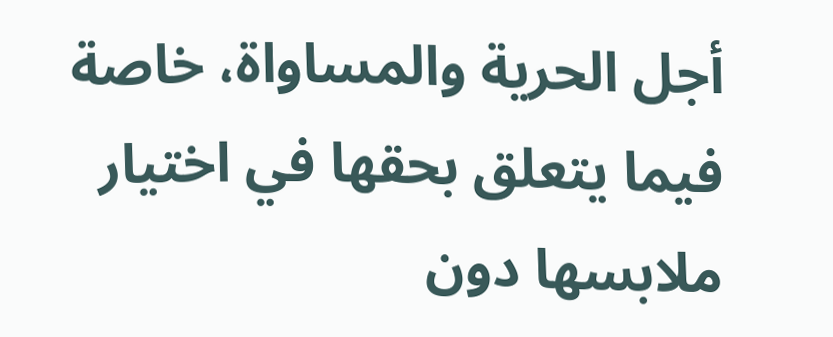أجل الحرية والمساواة، خاصة فيما يتعلق بحقها في اختيار ملابسها دون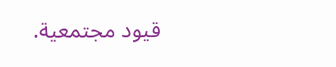قيود مجتمعية.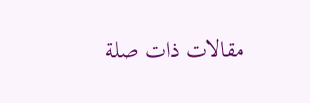مقالات ذات صلة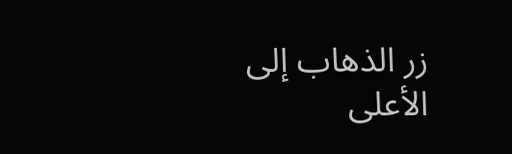زر الذهاب إلى الأعلى